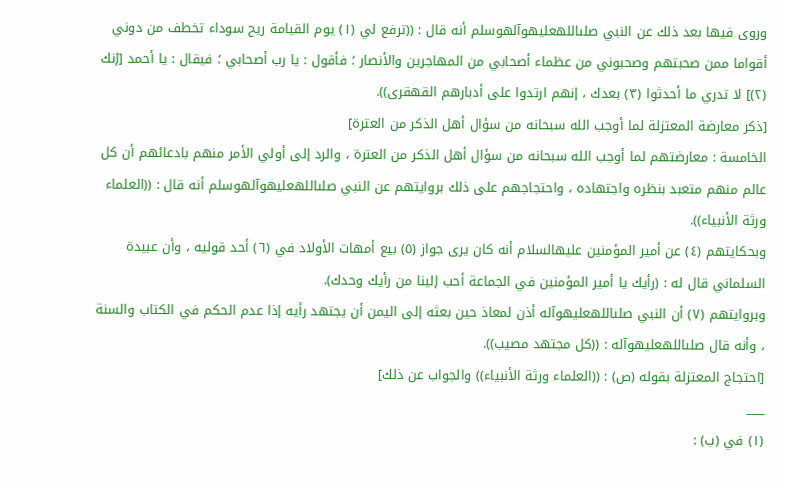وروى فيها بعد ذلك عن النبي صلىاللهعليهوآلهوسلم أنه قال : ((ترفع لي (١) يوم القيامة ريح سوداء تخطف من دوني أقواما ممن صحبتهم وصحبوني من عظماء أصحابي من المهاجرين والأنصار ؛ فأقول : يا رب أصحابي ؛ فيقال : يا أحمد [إنك (٢)] لا تدري ما أحدثوا (٣) بعدك ، إنهم ارتدوا على أدبارهم القهقرى)).
[ذكر معارضة المعتزلة لما أوجب الله سبحانه من سؤال أهل الذكر من العترة]
الخامسة : معارضتهم لما أوجب الله سبحانه من سؤال أهل الذكر من العترة ، والرد إلى أولي الأمر منهم بادعائهم أن كل عالم منهم متعبد بنظره واجتهاده ، واحتجاجهم على ذلك بروايتهم عن النبي صلىاللهعليهوآلهوسلم أنه قال : ((العلماء ورثة الأنبياء)).
وبحكايتهم (٤) عن أمير المؤمنين عليهالسلام أنه كان يرى جواز (٥) بيع أمهات الأولاد في (٦) أحد قوليه ، وأن عبيدة السلماني قال له : (رأيك يا أمير المؤمنين في الجماعة أحب إلينا من رأيك وحدك).
وبروايتهم (٧) أن النبي صلىاللهعليهوآله أذن لمعاذ حين بعثه إلى اليمن أن يجتهد رأيه إذا عدم الحكم في الكتاب والسنة ، وأنه قال صلىاللهعليهوآله : ((كل مجتهد مصيب)).
[احتجاج المعتزلة بقوله (ص) : ((العلماء ورثة الأنبياء)) والجواب عن ذلك]
___
(١) في (ب) :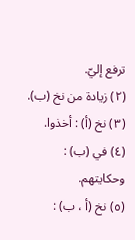ترفع إليّ.
(٢) زيادة من نخ (ب).
(٣) نخ (أ) : أخذوا.
(٤) في (ب) : وحكايتهم.
(٥) نخ (أ ، ب) :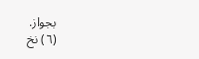بجواز.
(٦) نخ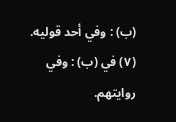(ب) : وفي أحد قوليه.
(٧) في (ب) : وفي روايتهم.